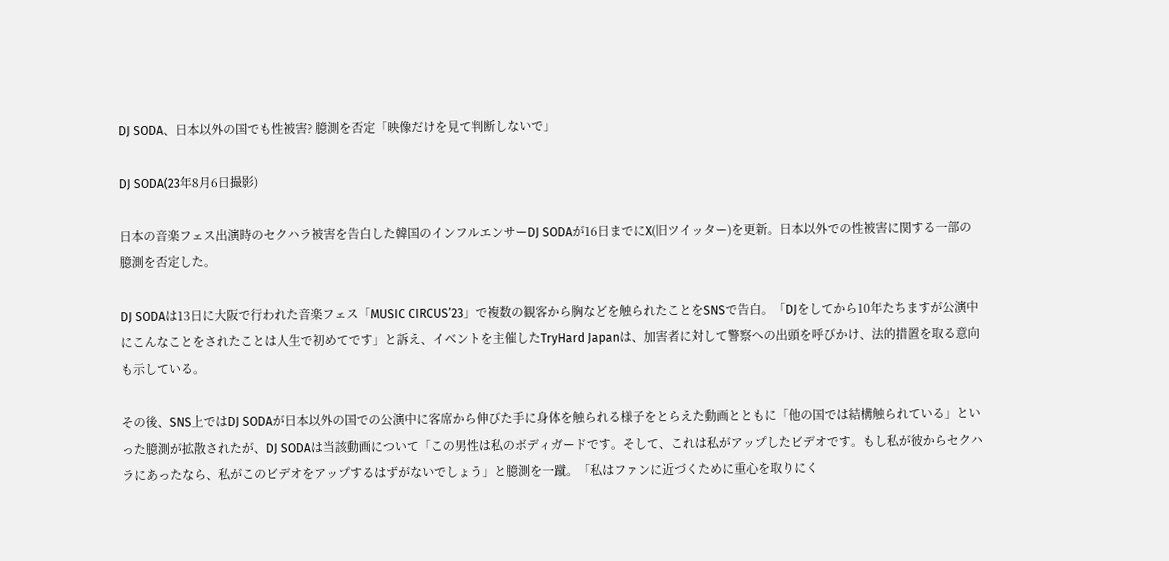DJ SODA、日本以外の国でも性被害? 臆測を否定「映像だけを見て判断しないで」

DJ SODA(23年8月6日撮影)

日本の音楽フェス出演時のセクハラ被害を告白した韓国のインフルエンサーDJ SODAが16日までにX(旧ツイッター)を更新。日本以外での性被害に関する一部の臆測を否定した。

DJ SODAは13日に大阪で行われた音楽フェス「MUSIC CIRCUS’23」で複数の観客から胸などを触られたことをSNSで告白。「DJをしてから10年たちますが公演中にこんなことをされたことは人生で初めてです」と訴え、イベントを主催したTryHard Japanは、加害者に対して警察への出頭を呼びかけ、法的措置を取る意向も示している。

その後、SNS上ではDJ SODAが日本以外の国での公演中に客席から伸びた手に身体を触られる様子をとらえた動画とともに「他の国では結構触られている」といった臆測が拡散されたが、DJ SODAは当該動画について「この男性は私のボディガードです。そして、これは私がアップしたビデオです。もし私が彼からセクハラにあったなら、私がこのビデオをアップするはずがないでしょう」と臆測を一蹴。「私はファンに近づくために重心を取りにく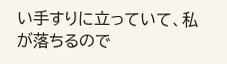い手すりに立っていて、私が落ちるので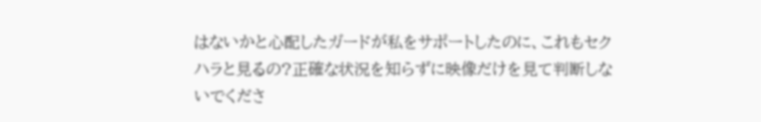はないかと心配したガードが私をサポートしたのに、これもセクハラと見るの?正確な状況を知らずに映像だけを見て判断しないでくださ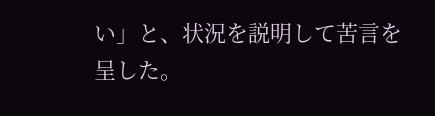い」と、状況を説明して苦言を呈した。